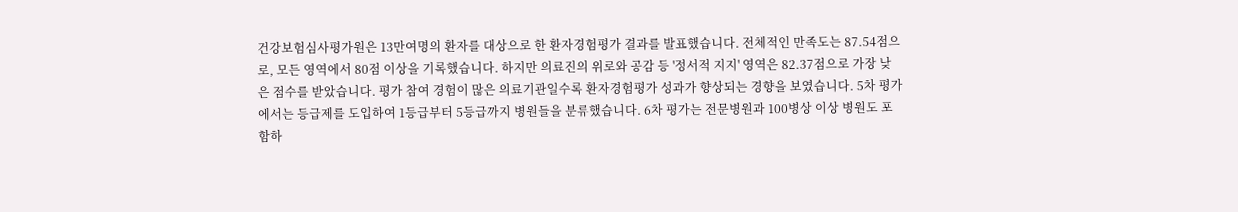건강보험심사평가원은 13만여명의 환자를 대상으로 한 환자경험평가 결과를 발표했습니다. 전체적인 만족도는 87.54점으로, 모든 영역에서 80점 이상을 기록했습니다. 하지만 의료진의 위로와 공감 등 '정서적 지지' 영역은 82.37점으로 가장 낮은 점수를 받았습니다. 평가 참여 경험이 많은 의료기관일수록 환자경험평가 성과가 향상되는 경향을 보였습니다. 5차 평가에서는 등급제를 도입하여 1등급부터 5등급까지 병원들을 분류했습니다. 6차 평가는 전문병원과 100병상 이상 병원도 포함하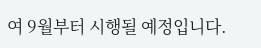여 9월부터 시행될 예정입니다.